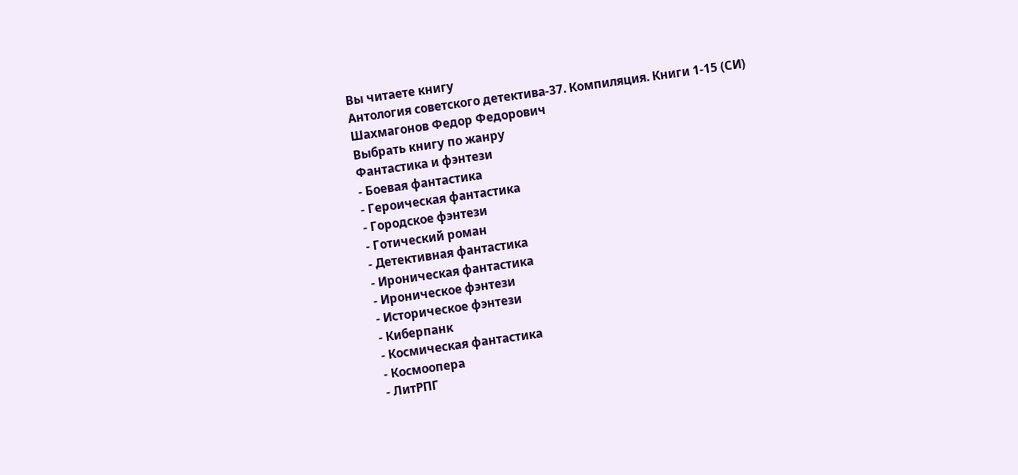Вы читаете книгу
Антология советского детектива-37. Компиляция. Книги 1-15 (СИ)
Шахмагонов Федор Федорович
Выбрать книгу по жанру
Фантастика и фэнтези
- Боевая фантастика
- Героическая фантастика
- Городское фэнтези
- Готический роман
- Детективная фантастика
- Ироническая фантастика
- Ироническое фэнтези
- Историческое фэнтези
- Киберпанк
- Космическая фантастика
- Космоопера
- ЛитРПГ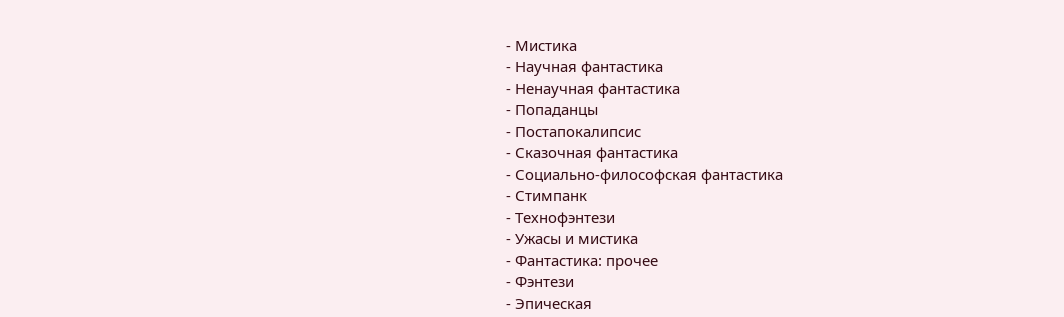- Мистика
- Научная фантастика
- Ненаучная фантастика
- Попаданцы
- Постапокалипсис
- Сказочная фантастика
- Социально-философская фантастика
- Стимпанк
- Технофэнтези
- Ужасы и мистика
- Фантастика: прочее
- Фэнтези
- Эпическая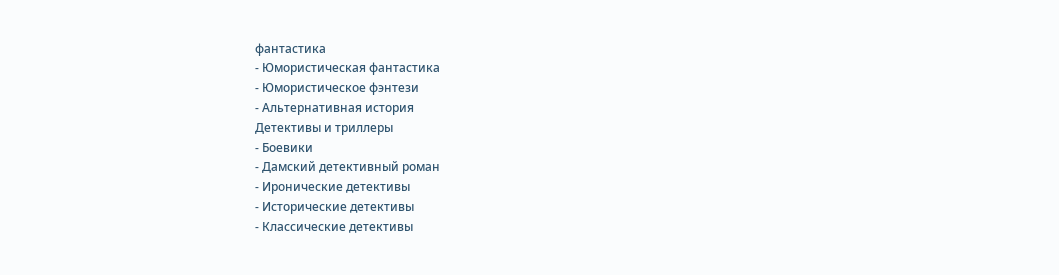фантастика
- Юмористическая фантастика
- Юмористическое фэнтези
- Альтернативная история
Детективы и триллеры
- Боевики
- Дамский детективный роман
- Иронические детективы
- Исторические детективы
- Классические детективы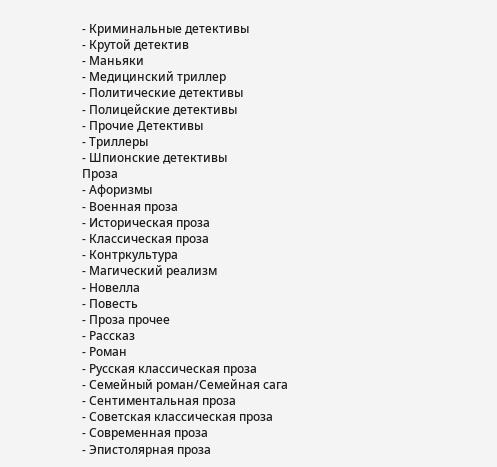- Криминальные детективы
- Крутой детектив
- Маньяки
- Медицинский триллер
- Политические детективы
- Полицейские детективы
- Прочие Детективы
- Триллеры
- Шпионские детективы
Проза
- Афоризмы
- Военная проза
- Историческая проза
- Классическая проза
- Контркультура
- Магический реализм
- Новелла
- Повесть
- Проза прочее
- Рассказ
- Роман
- Русская классическая проза
- Семейный роман/Семейная сага
- Сентиментальная проза
- Советская классическая проза
- Современная проза
- Эпистолярная проза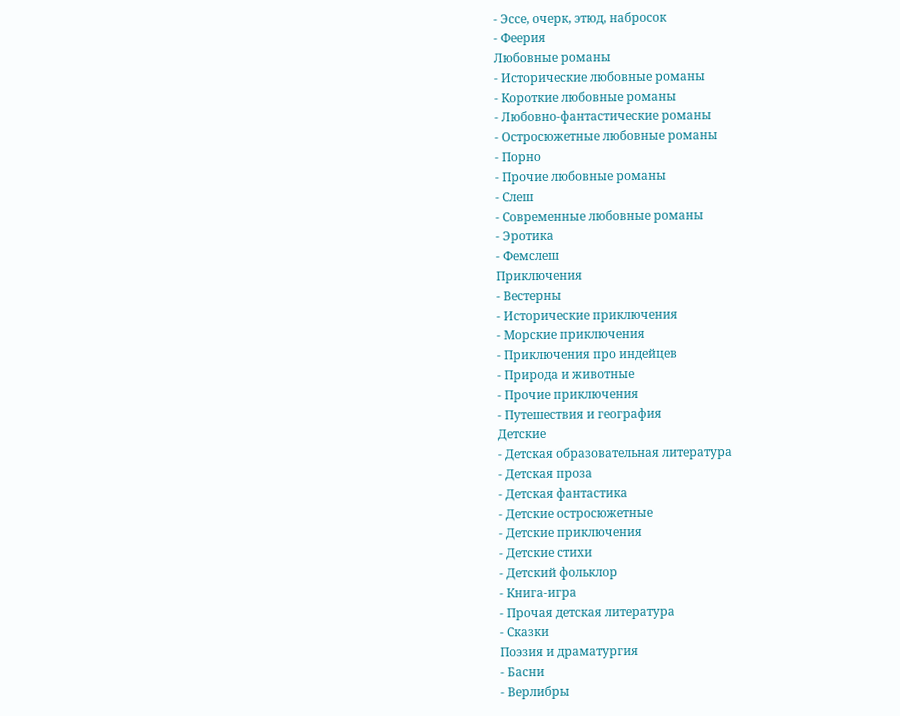- Эссе, очерк, этюд, набросок
- Феерия
Любовные романы
- Исторические любовные романы
- Короткие любовные романы
- Любовно-фантастические романы
- Остросюжетные любовные романы
- Порно
- Прочие любовные романы
- Слеш
- Современные любовные романы
- Эротика
- Фемслеш
Приключения
- Вестерны
- Исторические приключения
- Морские приключения
- Приключения про индейцев
- Природа и животные
- Прочие приключения
- Путешествия и география
Детские
- Детская образовательная литература
- Детская проза
- Детская фантастика
- Детские остросюжетные
- Детские приключения
- Детские стихи
- Детский фольклор
- Книга-игра
- Прочая детская литература
- Сказки
Поэзия и драматургия
- Басни
- Верлибры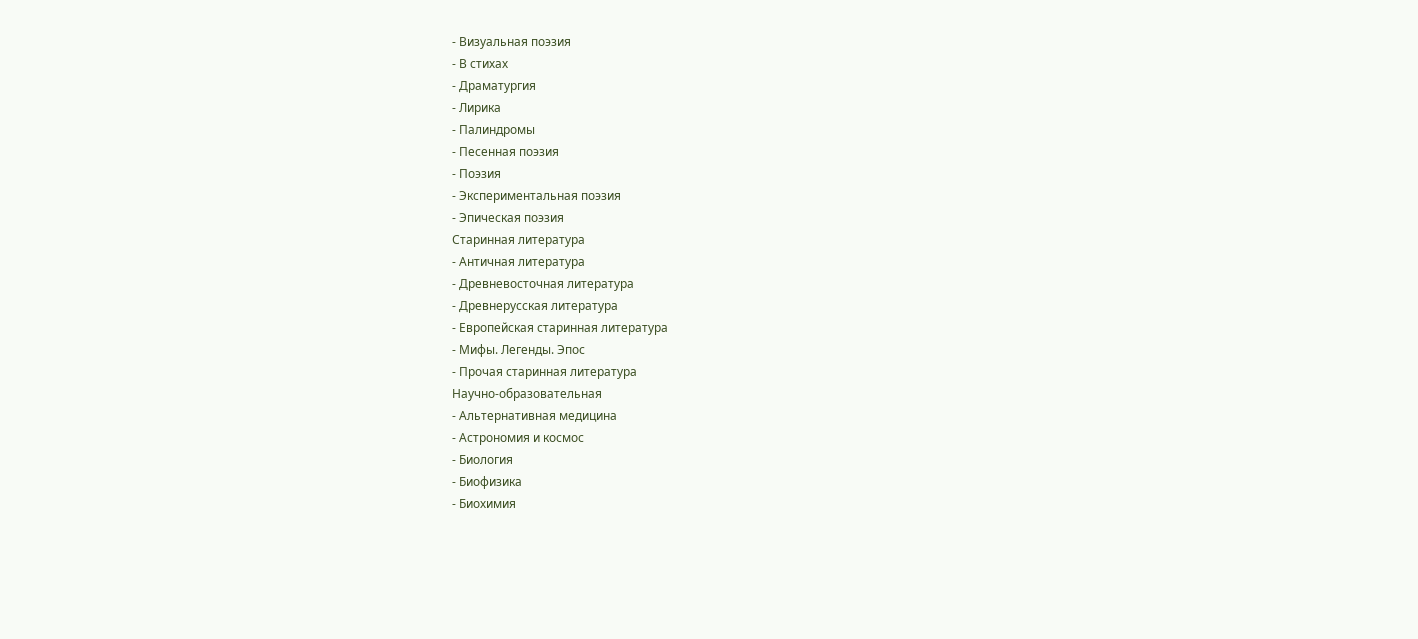- Визуальная поэзия
- В стихах
- Драматургия
- Лирика
- Палиндромы
- Песенная поэзия
- Поэзия
- Экспериментальная поэзия
- Эпическая поэзия
Старинная литература
- Античная литература
- Древневосточная литература
- Древнерусская литература
- Европейская старинная литература
- Мифы. Легенды. Эпос
- Прочая старинная литература
Научно-образовательная
- Альтернативная медицина
- Астрономия и космос
- Биология
- Биофизика
- Биохимия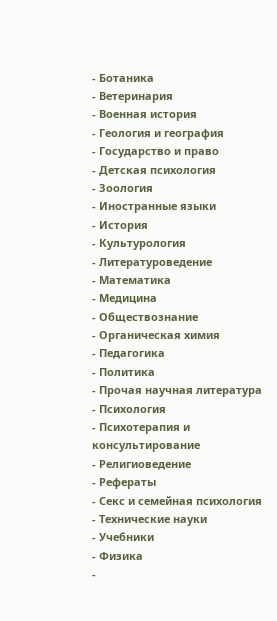- Ботаника
- Ветеринария
- Военная история
- Геология и география
- Государство и право
- Детская психология
- Зоология
- Иностранные языки
- История
- Культурология
- Литературоведение
- Математика
- Медицина
- Обществознание
- Органическая химия
- Педагогика
- Политика
- Прочая научная литература
- Психология
- Психотерапия и консультирование
- Религиоведение
- Рефераты
- Секс и семейная психология
- Технические науки
- Учебники
- Физика
-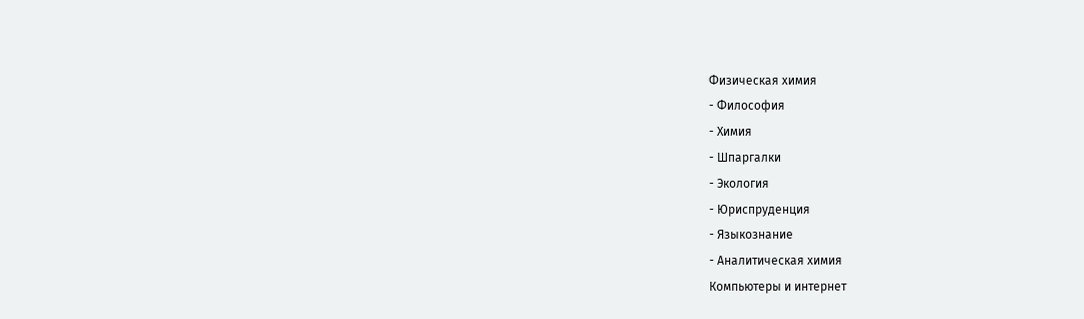Физическая химия
- Философия
- Химия
- Шпаргалки
- Экология
- Юриспруденция
- Языкознание
- Аналитическая химия
Компьютеры и интернет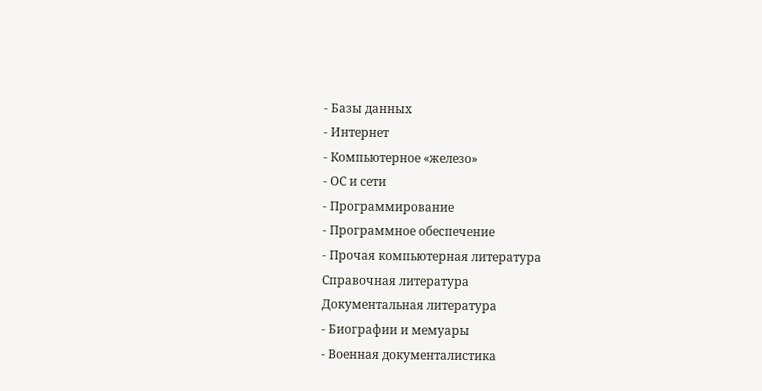- Базы данных
- Интернет
- Компьютерное «железо»
- ОС и сети
- Программирование
- Программное обеспечение
- Прочая компьютерная литература
Справочная литература
Документальная литература
- Биографии и мемуары
- Военная документалистика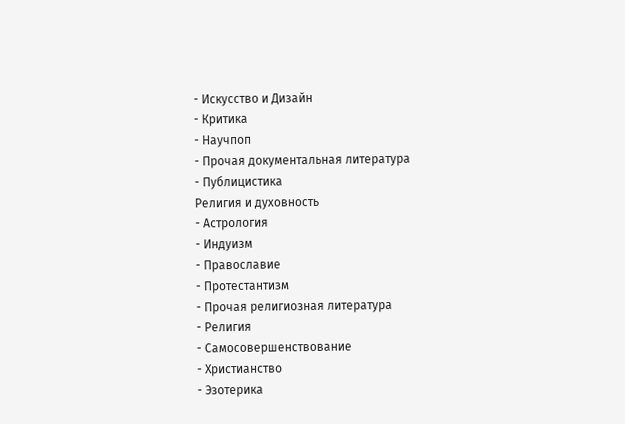- Искусство и Дизайн
- Критика
- Научпоп
- Прочая документальная литература
- Публицистика
Религия и духовность
- Астрология
- Индуизм
- Православие
- Протестантизм
- Прочая религиозная литература
- Религия
- Самосовершенствование
- Христианство
- Эзотерика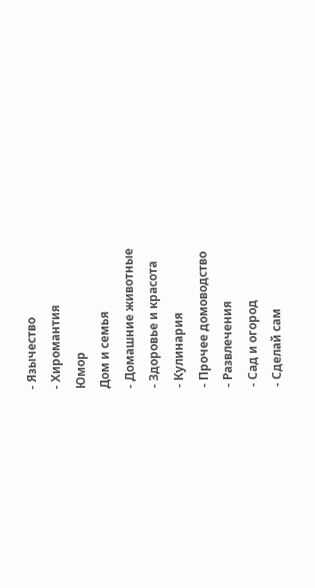- Язычество
- Хиромантия
Юмор
Дом и семья
- Домашние животные
- Здоровье и красота
- Кулинария
- Прочее домоводство
- Развлечения
- Сад и огород
- Сделай сам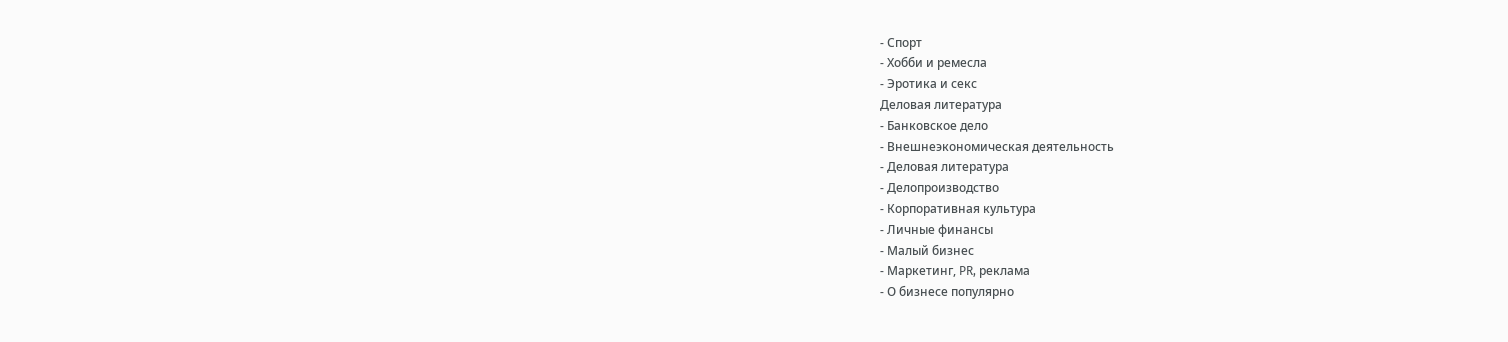- Спорт
- Хобби и ремесла
- Эротика и секс
Деловая литература
- Банковское дело
- Внешнеэкономическая деятельность
- Деловая литература
- Делопроизводство
- Корпоративная культура
- Личные финансы
- Малый бизнес
- Маркетинг, PR, реклама
- О бизнесе популярно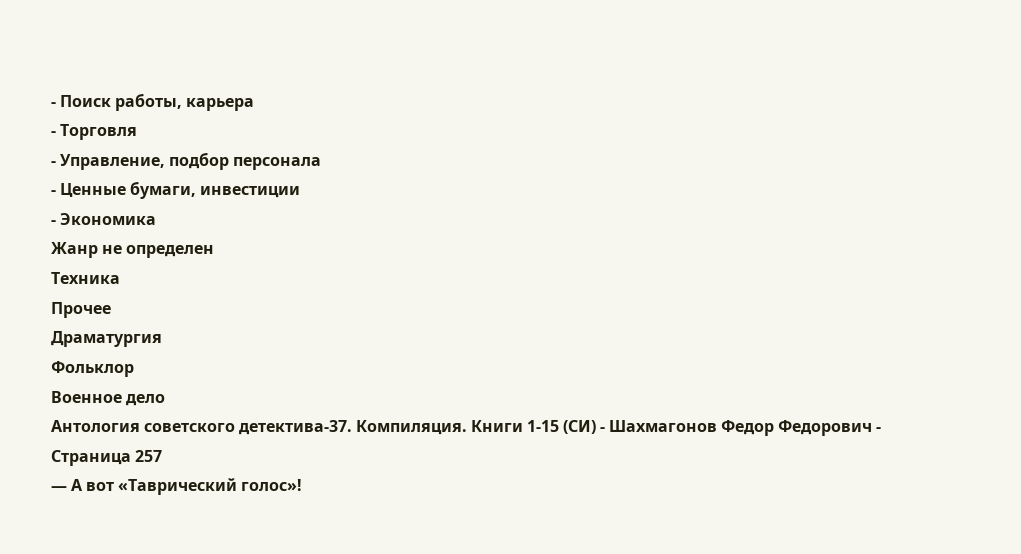- Поиск работы, карьера
- Торговля
- Управление, подбор персонала
- Ценные бумаги, инвестиции
- Экономика
Жанр не определен
Техника
Прочее
Драматургия
Фольклор
Военное дело
Антология советского детектива-37. Компиляция. Книги 1-15 (СИ) - Шахмагонов Федор Федорович - Страница 257
— А вот «Таврический голос»!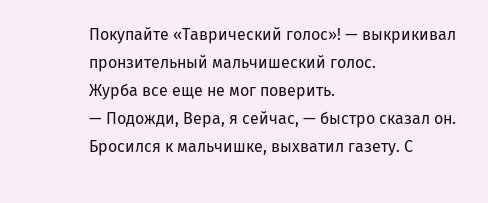Покупайте «Таврический голос»! — выкрикивал пронзительный мальчишеский голос.
Журба все еще не мог поверить.
— Подожди, Вера, я сейчас, — быстро сказал он. Бросился к мальчишке, выхватил газету. С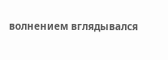волнением вглядывался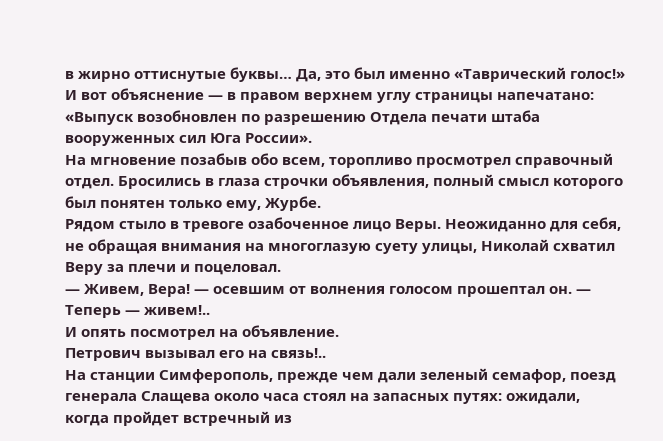в жирно оттиснутые буквы… Да, это был именно «Таврический голос!» И вот объяснение — в правом верхнем углу страницы напечатано: «Выпуск возобновлен по разрешению Отдела печати штаба вооруженных сил Юга России».
На мгновение позабыв обо всем, торопливо просмотрел справочный отдел. Бросились в глаза строчки объявления, полный смысл которого был понятен только ему, Журбе.
Рядом стыло в тревоге озабоченное лицо Веры. Неожиданно для себя, не обращая внимания на многоглазую суету улицы, Николай схватил Веру за плечи и поцеловал.
— Живем, Вера! — осевшим от волнения голосом прошептал он. — Теперь — живем!..
И опять посмотрел на объявление.
Петрович вызывал его на связь!..
На станции Симферополь, прежде чем дали зеленый семафор, поезд генерала Слащева около часа стоял на запасных путях: ожидали, когда пройдет встречный из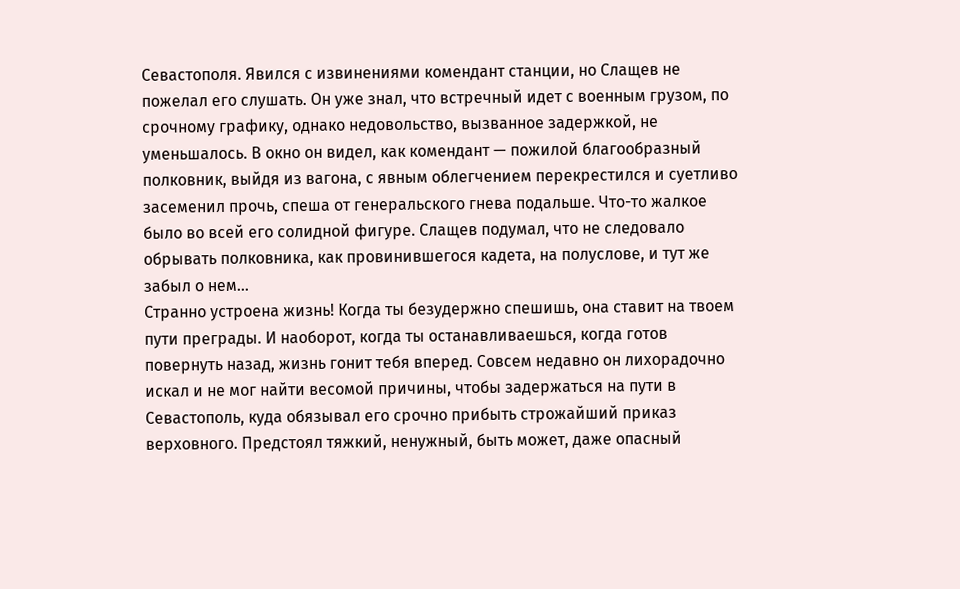Севастополя. Явился с извинениями комендант станции, но Слащев не пожелал его слушать. Он уже знал, что встречный идет с военным грузом, по срочному графику, однако недовольство, вызванное задержкой, не уменьшалось. В окно он видел, как комендант — пожилой благообразный полковник, выйдя из вагона, с явным облегчением перекрестился и суетливо засеменил прочь, спеша от генеральского гнева подальше. Что-то жалкое было во всей его солидной фигуре. Слащев подумал, что не следовало обрывать полковника, как провинившегося кадета, на полуслове, и тут же забыл о нем…
Странно устроена жизнь! Когда ты безудержно спешишь, она ставит на твоем пути преграды. И наоборот, когда ты останавливаешься, когда готов повернуть назад, жизнь гонит тебя вперед. Совсем недавно он лихорадочно искал и не мог найти весомой причины, чтобы задержаться на пути в Севастополь, куда обязывал его срочно прибыть строжайший приказ верховного. Предстоял тяжкий, ненужный, быть может, даже опасный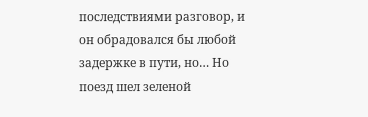последствиями разговор, и он обрадовался бы любой задержке в пути, но… Но поезд шел зеленой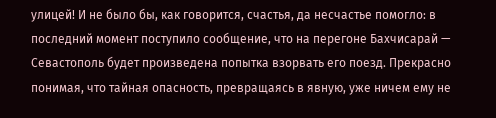улицей! И не было бы, как говорится, счастья, да несчастье помогло: в последний момент поступило сообщение, что на перегоне Бахчисарай — Севастополь будет произведена попытка взорвать его поезд. Прекрасно понимая, что тайная опасность, превращаясь в явную, уже ничем ему не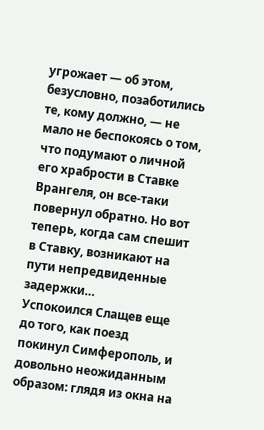угрожает — об этом, безусловно, позаботились те, кому должно, — не мало не беспокоясь о том, что подумают о личной его храбрости в Ставке Врангеля, он все-таки повернул обратно. Но вот теперь, когда сам спешит в Ставку, возникают на пути непредвиденные задержки…
Успокоился Слащев еще до того, как поезд покинул Симферополь, и довольно неожиданным образом: глядя из окна на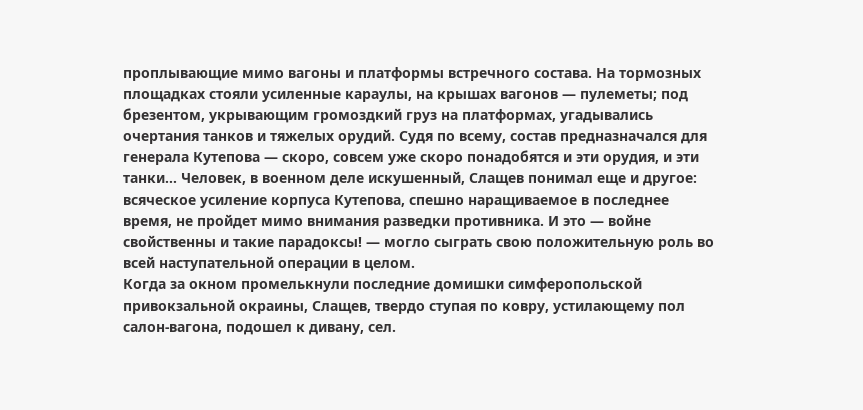проплывающие мимо вагоны и платформы встречного состава. На тормозных площадках стояли усиленные караулы, на крышах вагонов — пулеметы; под брезентом, укрывающим громоздкий груз на платформах, угадывались очертания танков и тяжелых орудий. Судя по всему, состав предназначался для генерала Кутепова — скоро, совсем уже скоро понадобятся и эти орудия, и эти танки… Человек, в военном деле искушенный, Слащев понимал еще и другое: всяческое усиление корпуса Кутепова, спешно наращиваемое в последнее время, не пройдет мимо внимания разведки противника. И это — войне свойственны и такие парадоксы! — могло сыграть свою положительную роль во всей наступательной операции в целом.
Когда за окном промелькнули последние домишки симферопольской привокзальной окраины, Слащев, твердо ступая по ковру, устилающему пол салон-вагона, подошел к дивану, сел.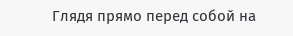Глядя прямо перед собой на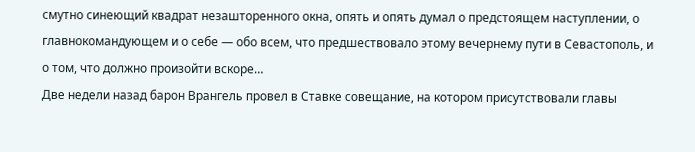смутно синеющий квадрат незашторенного окна, опять и опять думал о предстоящем наступлении, о главнокомандующем и о себе — обо всем, что предшествовало этому вечернему пути в Севастополь, и о том, что должно произойти вскоре…
Две недели назад барон Врангель провел в Ставке совещание, на котором присутствовали главы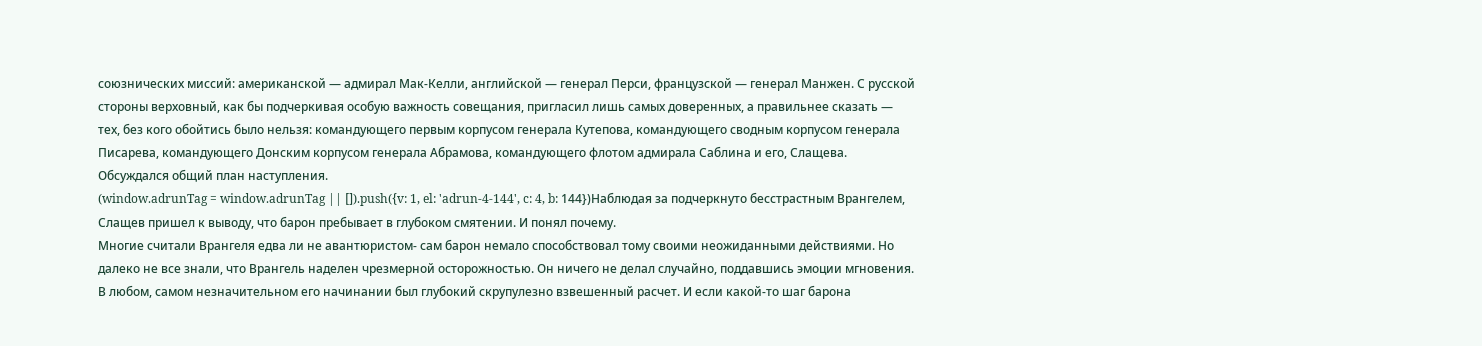союзнических миссий: американской — адмирал Мак-Келли, английской — генерал Перси, французской — генерал Манжен. С русской стороны верховный, как бы подчеркивая особую важность совещания, пригласил лишь самых доверенных, а правильнее сказать — тех, без кого обойтись было нельзя: командующего первым корпусом генерала Кутепова, командующего сводным корпусом генерала Писарева, командующего Донским корпусом генерала Абрамова, командующего флотом адмирала Саблина и его, Слащева. Обсуждался общий план наступления.
(window.adrunTag = window.adrunTag || []).push({v: 1, el: 'adrun-4-144', c: 4, b: 144})Наблюдая за подчеркнуто бесстрастным Врангелем, Слащев пришел к выводу, что барон пребывает в глубоком смятении. И понял почему.
Многие считали Врангеля едва ли не авантюристом- сам барон немало способствовал тому своими неожиданными действиями. Но далеко не все знали, что Врангель наделен чрезмерной осторожностью. Он ничего не делал случайно, поддавшись эмоции мгновения. В любом, самом незначительном его начинании был глубокий скрупулезно взвешенный расчет. И если какой-то шаг барона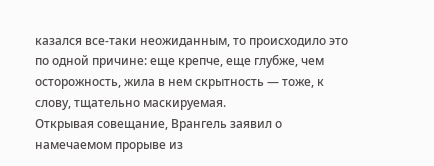казался все-таки неожиданным, то происходило это по одной причине: еще крепче, еще глубже, чем осторожность, жила в нем скрытность — тоже, к слову, тщательно маскируемая.
Открывая совещание, Врангель заявил о намечаемом прорыве из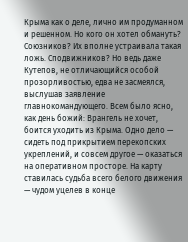Крыма как о деле, лично им продуманном и решенном. Но кого он хотел обмануть? Союзников? Их вполне устраивала такая ложь. Сподвижников? Но ведь даже Кутепов, не отличающийся особой прозорливостью, едва не засмеялся, выслушав заявление главнокомандующего. Всем было ясно, как день божий: Врангель не хочет, боится уходить из Крыма. Одно дело — сидеть под прикрытием перекопских укреплений, и совсем другое — оказаться на оперативном просторе. На карту ставилась судьба всего белого движения — чудом уцелев в конце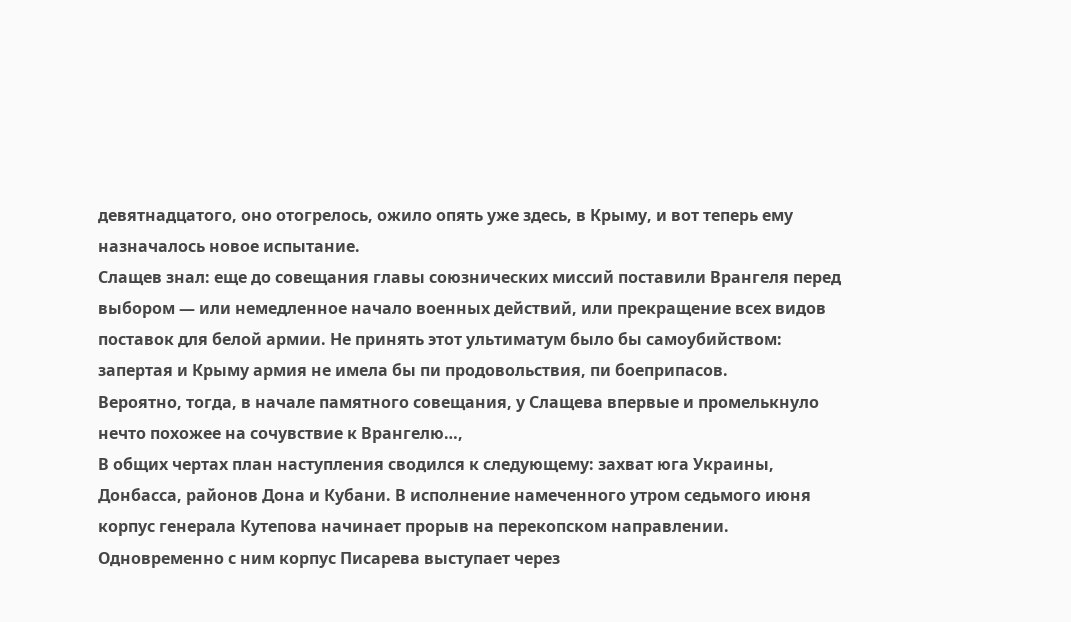девятнадцатого, оно отогрелось, ожило опять уже здесь, в Крыму, и вот теперь ему назначалось новое испытание.
Слащев знал: еще до совещания главы союзнических миссий поставили Врангеля перед выбором — или немедленное начало военных действий, или прекращение всех видов поставок для белой армии. Не принять этот ультиматум было бы самоубийством: запертая и Крыму армия не имела бы пи продовольствия, пи боеприпасов.
Вероятно, тогда, в начале памятного совещания, у Слащева впервые и промелькнуло нечто похожее на сочувствие к Врангелю…,
В общих чертах план наступления сводился к следующему: захват юга Украины, Донбасса, районов Дона и Кубани. В исполнение намеченного утром седьмого июня корпус генерала Кутепова начинает прорыв на перекопском направлении. Одновременно с ним корпус Писарева выступает через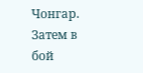Чонгар. Затем в бой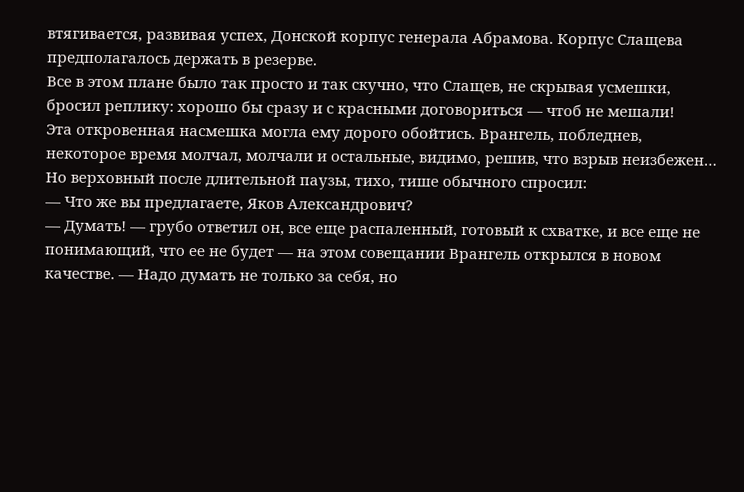втягивается, развивая успех, Донской корпус генерала Абрамова. Корпус Слащева предполагалось держать в резерве.
Все в этом плане было так просто и так скучно, что Слащев, не скрывая усмешки, бросил реплику: хорошо бы сразу и с красными договориться — чтоб не мешали!
Эта откровенная насмешка могла ему дорого обойтись. Врангель, побледнев, некоторое время молчал, молчали и остальные, видимо, решив, что взрыв неизбежен… Но верховный после длительной паузы, тихо, тише обычного спросил:
— Что же вы предлагаете, Яков Александрович?
— Думать! — грубо ответил он, все еще распаленный, готовый к схватке, и все еще не понимающий, что ее не будет — на этом совещании Врангель открылся в новом качестве. — Надо думать не только за себя, но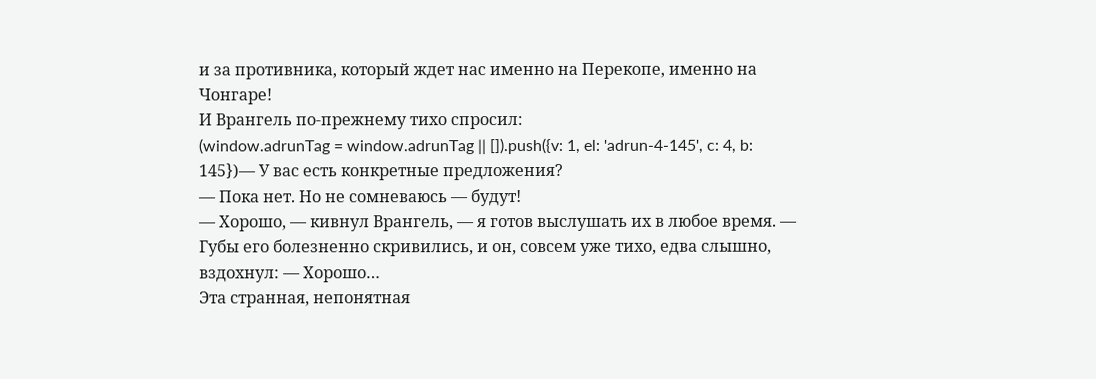и за противника, который ждет нас именно на Перекопе, именно на Чонгаре!
И Врангель по-прежнему тихо спросил:
(window.adrunTag = window.adrunTag || []).push({v: 1, el: 'adrun-4-145', c: 4, b: 145})— У вас есть конкретные предложения?
— Пока нет. Но не сомневаюсь — будут!
— Хорошо, — кивнул Врангель, — я готов выслушать их в любое время. — Губы его болезненно скривились, и он, совсем уже тихо, едва слышно, вздохнул: — Хорошо…
Эта странная, непонятная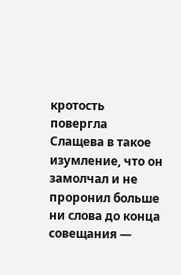кротость повергла Слащева в такое изумление, что он замолчал и не проронил больше ни слова до конца совещания —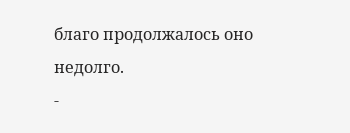благо продолжалось оно недолго.
-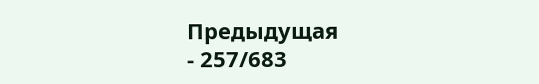Предыдущая
- 257/683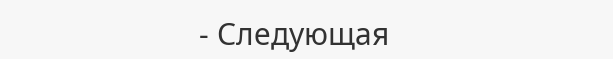- Следующая